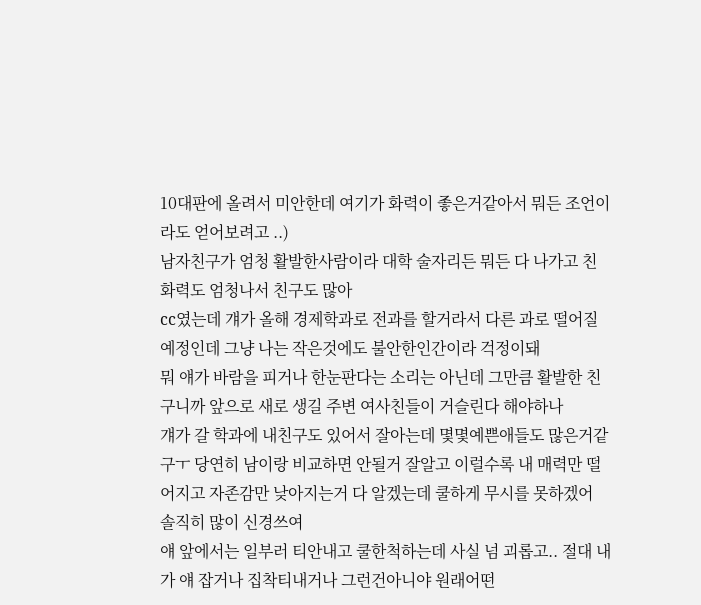10대판에 올려서 미안한데 여기가 화력이 좋은거같아서 뭐든 조언이라도 얻어보려고 ..)
남자친구가 엄청 활발한사람이라 대학 술자리든 뭐든 다 나가고 친화력도 엄청나서 친구도 많아
cc였는데 걔가 올해 경제학과로 전과를 할거라서 다른 과로 떨어질 예정인데 그냥 나는 작은것에도 불안한인간이라 걱정이돼
뭐 얘가 바람을 피거나 한눈판다는 소리는 아닌데 그만큼 활발한 친구니까 앞으로 새로 생길 주변 여사친들이 거슬린다 해야하나
걔가 갈 학과에 내친구도 있어서 잘아는데 몇몇예쁜애들도 많은거같구ㅜ 당연히 남이랑 비교하면 안될거 잘알고 이럴수록 내 매력만 떨어지고 자존감만 낮아지는거 다 알겠는데 쿨하게 무시를 못하겠어 솔직히 많이 신경쓰여
얘 앞에서는 일부러 티안내고 쿨한척하는데 사실 넘 괴롭고.. 절대 내가 얘 잡거나 집착티내거나 그런건아니야 원래어떤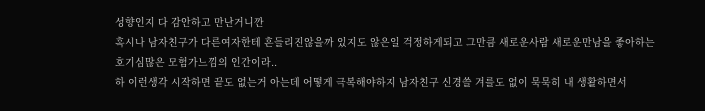성향인지 다 감안하고 만난거니깐
혹시나 남자친구가 다른여자한테 흔들리진않을까 있지도 않은일 걱정하게되고 그만큼 새로운사람 새로운만남을 좋아하는 호기심많은 모험가느낌의 인간이라..
하 이런생각 시작하면 끝도 없는거 아는데 어떻게 극복해야하지 남자친구 신경쓸 겨를도 없이 묵묵히 내 생활하면서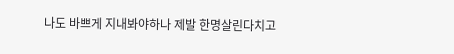나도 바쁘게 지내봐야하나 제발 한명살린다치고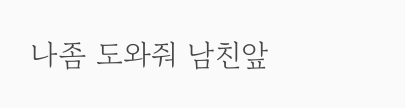나좀 도와줘 남친앞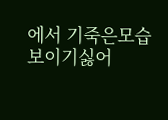에서 기죽은모습 보이기싫어